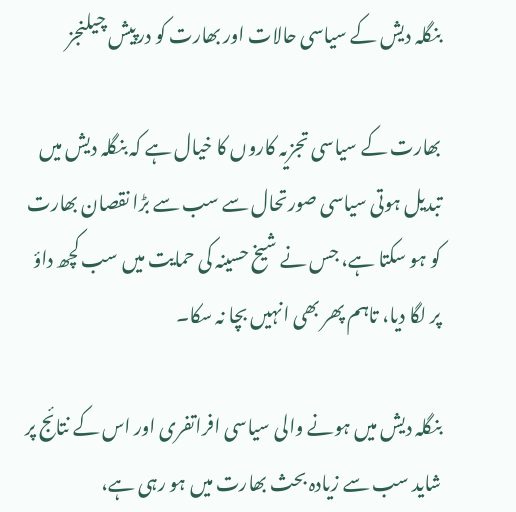بنگلہ دیش کے سیاسی حالات اور بھارت کو درپیش چیلنجز

بھارت کے سیاسی تجزیہ کاروں کا خیال ہے کہ بنگلہ دیش میں تبدیل ہوتی سیاسی صورتحال سے سب سے بڑا نقصان بھارت کو ہو سکتا ہے، جس نے شیخ حسینہ کی حمایت میں سب کچھ داؤ پر لگا دیا، تاہم پھر بھی انہیں بچا نہ سکا۔

بنگلہ دیش میں ہونے والی سیاسی افراتفری اور اس کے نتائج پر شاید سب سے زیادہ بحث بھارت میں ہو رہی ہے،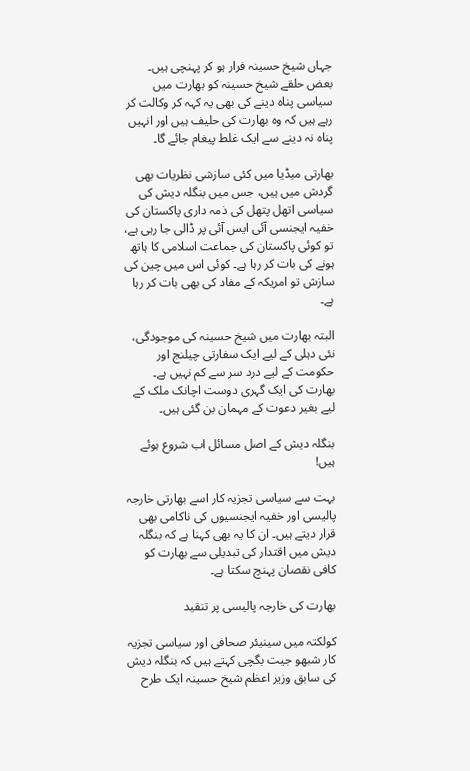جہاں شیخ حسینہ فرار ہو کر پہنچی ہیں۔ بعض حلقے شیخ حسینہ کو بھارت میں سیاسی پناہ دینے کی بھی یہ کہہ کر وکالت کر رہے ہیں کہ وہ بھارت کی حلیف ہیں اور انہیں پناہ نہ دینے سے ایک غلط پیغام جائے گا۔

بھارتی میڈيا میں کئی سازشی نظریات بھی گردش میں ہیں، جس میں بنگلہ دیش کی سیاسی اتھل پتھل کی ذمہ داری پاکستان کی خفیہ ایجنسی آئی ایس آئی پر ڈالی جا رہی ہے، تو کوئی پاکستان کی جماعت اسلامی کا ہاتھ ہونے کی بات کر رہا ہے۔ کوئی اس میں چین کی سازش تو امریکہ کے مفاد کی بھی بات کر رہا ہے۔

البتہ بھارت میں شیخ حسینہ کی موجودگی، نئی دہلی کے لیے ایک سفارتی چیلنج اور حکومت کے لیے درد سر سے کم نہیں ہے۔ بھارت کی ایک گہری دوست اچانک ملک کے لیے بغیر دعوت کے مہمان بن گئی ہیں۔

بنگلہ دیش کے اصل مسائل اب شروع ہوئے ہیں!

بہت سے سیاسی تجزیہ کار اسے بھارتی خارجہ پالیسی اور خفیہ ایجنسیوں کی ناکامی بھی قرار دیتے ہیں۔ ان کا یہ بھی کہنا ہے کہ بنگلہ دیش میں اقتدار کی تبدیلی سے بھارت کو کافی نقصان پہنچ سکتا ہے۔

بھارت کی خارجہ پالیسی پر تنقید

کولکتہ میں سینیئر صحافی اور سیاسی تجزیہ کار شبھو جیت بگچی کہتے ہیں کہ بنگلہ دیش کی سابق وزیر اعظم شیخ حسینہ ایک طرح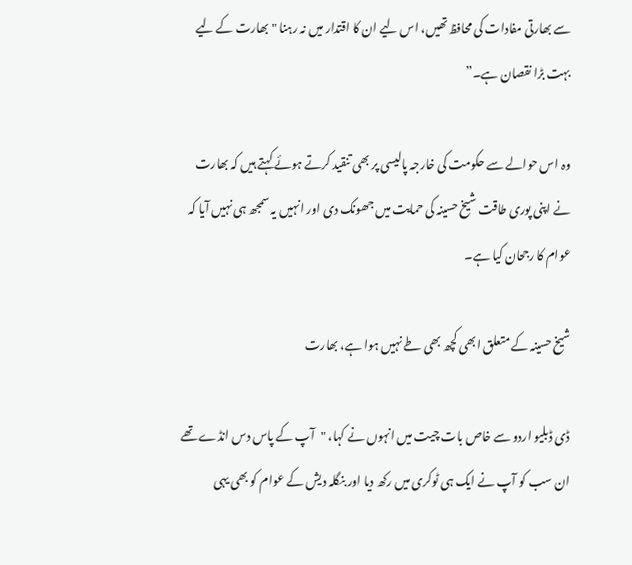سے بھارتی مفادات کی محافظ تھیں، اس لیے ان کا اقتدار میں نہ رہنا "بھارت کے لیے بہت بڑا نقصان ہے۔”

وہ اس حوالے سے حکومت کی خارجہ پالیسی پر بھی تنقید کرتے ہوئے کہتے ہیں کہ بھارت نے اپنی پوری طاقت شیخ حسینہ کی حمایت میں جھونک دی اور انہیں یہ سمجھ ہی نہیں آیا کہ عوام کا رجحان کیا ہے۔

شیخ حسینہ کے متعلق ابھی کچھ بھی طے نہیں ہوا ہے، بھارت

ڈی ڈبلیو اردو سے خاص بات چیت میں انہوں نے کہا، "آپ کے پاس دس انڈے تھے ان سب کو آپ نے ایک ہی ٹوکری میں رکھ دیا اور بنگلہ دیش کے عوام کو بھی یہی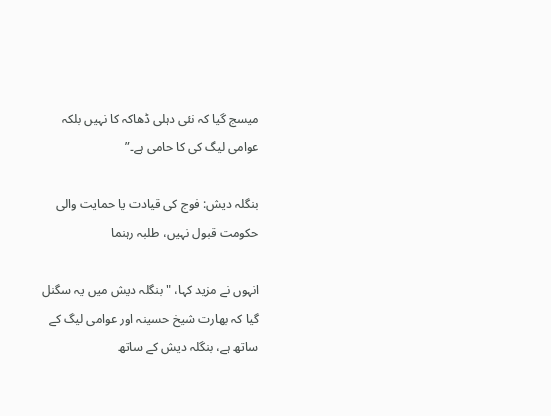میسج گیا کہ نئی دہلی ڈھاکہ کا نہیں بلکہ عوامی لیگ کی کا حامی ہے۔”

بنگلہ دیش: فوج کی قیادت یا حمایت والی حکومت قبول نہیں، طلبہ رہنما

انہوں نے مزید کہا، "بنگلہ دیش میں یہ سگنل گیا کہ بھارت شیخ حسینہ اور عوامی لیگ کے ساتھ ہے، بنگلہ دیش کے ساتھ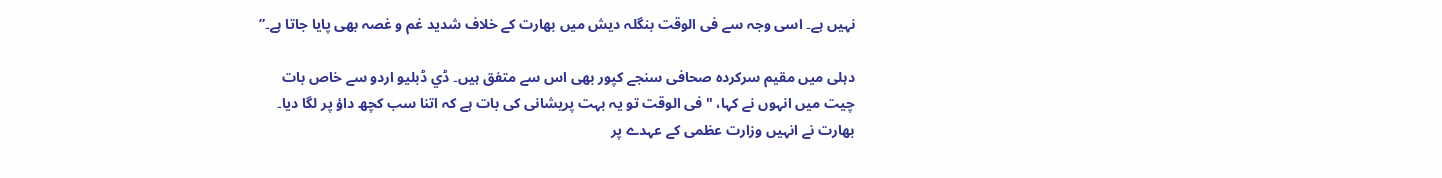نہیں ہے۔ اسی وجہ سے فی الوقت بنگلہ دیش میں بھارت کے خلاف شدید غم و غصہ بھی پایا جاتا ہے۔”

دہلی میں مقیم سرکردہ صحافی سنجے کپور بھی اس سے متفق ہیں۔ ڈي ڈبلیو اردو سے خاص بات چیت میں انہوں نے کہا، "فی الوقت تو یہ بہت پریشانی کی بات ہے کہ اتنا سب کچھ داؤ پر لگا دیا۔ بھارت نے انہیں وزارت عظمی کے عہدے پر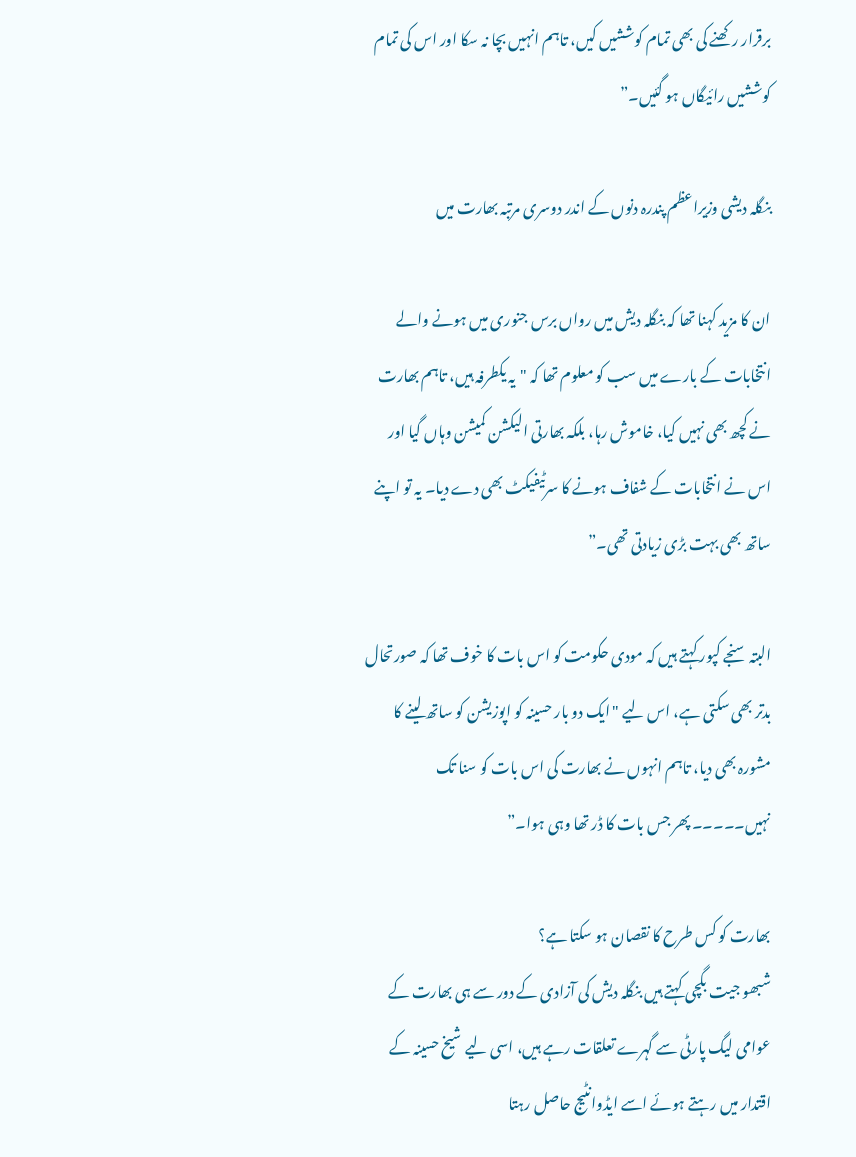برقرار رکھنے کی بھی تمام کوششیں کیں، تاہم انہیں بچا نہ سکا اور اس کی تمام کوششیں رائیگاں ہو گئیں۔”

بنگلہ دیشی وزیراعظم پندرہ دنوں کے اندر دوسری مرتبہ بھارت میں

ان کا مزید کہنا تھا کہ بنگلہ دیش میں رواں برس جنوری میں ہونے والے انتخابات کے بارے میں سب کو معلوم تھا کہ "یہ یکطرفہ ہیں، تاہم بھارت نے کچھ بھی نہیں کیا، خاموش رہا، بلکہ بھارتی الیکشن کمیشن وہاں گیا اور اس نے انتخابات کے شفاف ہونے کا سرٹیفیکٹ بھی دے دیا۔ یہ تو اپنے ساتھ بھی بہت بڑی زیادتی تھی۔”

البتہ سنجے کپور کہتے ہیں کہ مودی حکومت کو اس بات کا خوف تھا کہ صورتحال بدتر بھی سکتی ہے، اس لیے "ایک دو بار حسینہ کو اپوزیشن کو ساتھ لینے کا مشورہ بھی دیا، تاہم انہوں نے بھارت کی اس بات کو سنا تک نہیں۔۔۔۔۔ پھر جس بات کا ڈر تھا وہی ہوا۔”

بھارت کو کس طرح کا نقصان ہو سکتا ہے؟
شبھو جیت بگچی کہتے ہیں بنگلہ دیش کی آزادی کے دور سے ہی بھارت کے عوامی ليگ پارٹی سے گہرے تعلقات رہے ہیں، اسی لیے شیخ حسینہ کے اقتدار میں رہتے ہوئے اسے ایڈوانٹیج حاصل رہتا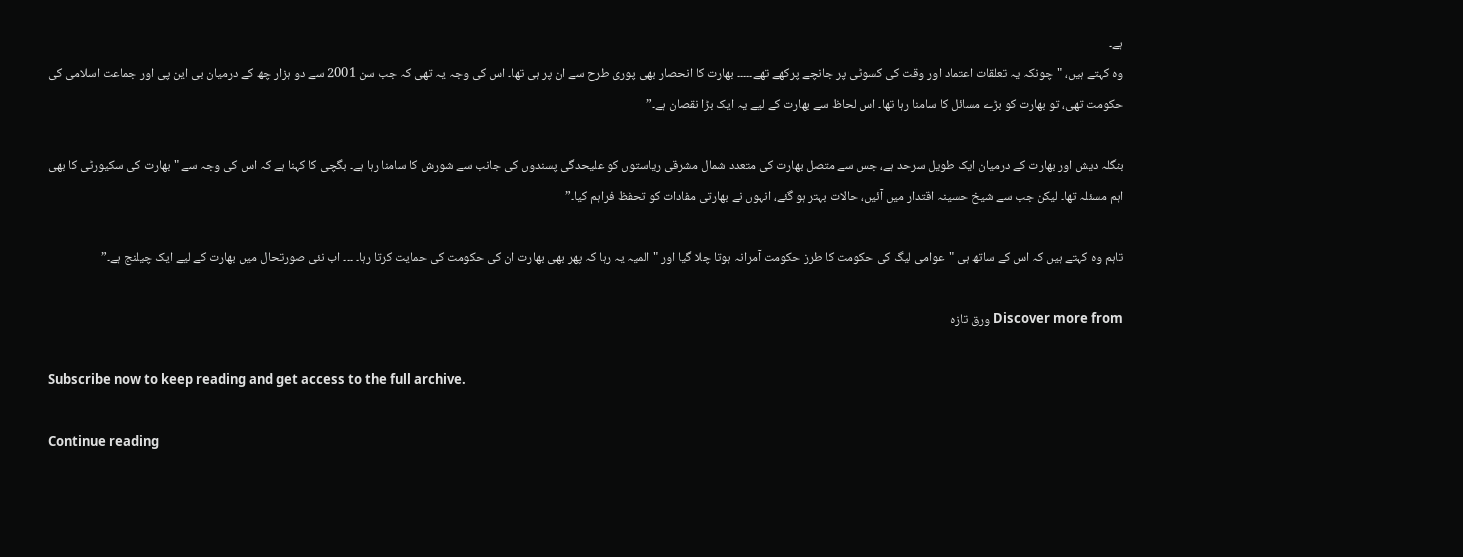ہے۔
وہ کہتے ہیں، "چونکہ یہ تعلقات اعتماد اور وقت کی کسوٹی پر جانچے پرکھے تھے۔۔۔۔۔ بھارت کا انحصار بھی پوری طرح سے ان پر ہی تھا۔ اس کی وجہ یہ تھی کہ جب سن 2001 سے دو ہزار چھ کے درمیان بی این پی اور جماعت اسلامی کی حکومت تھی، تو بھارت کو بڑے مسائل کا سامنا رہا تھا۔ اس لحاظ سے بھارت کے لیے یہ ایک بڑا نقصان ہے۔”

بنگلہ دیش اور بھارت کے درمیان ایک طویل سرحد ہے، جس سے متصل بھارت کی متعدد شمال مشرقی ریاستوں کو علیحدگی پسندوں کی جانب سے شورش کا سامنا رہا ہے۔ بگچی کا کہنا ہے کہ اس کی وجہ سے "بھارت کی سکیورٹی کا بھی اہم مسئلہ تھا۔ لیکن جب سے شیخ حسینہ اقتدار میں آئیں، حالات بہتر ہو گئے، انہوں نے بھارتی مفادات کو تحفظ فراہم کیا۔”

تاہم وہ کہتے ہیں کہ اس کے ساتھ ہی "عوامی لیگ کی حکومت کا طرز حکومت آمرانہ ہوتا چلا گیا اور "المیہ یہ رہا کہ پھر بھی بھارت ان کی حکومت کی حمایت کرتا رہا۔ ۔۔۔ اب نئی صورتحال میں بھارت کے لیے ایک چیلنج ہے۔”

Discover more from ورق تازہ

Subscribe now to keep reading and get access to the full archive.

Continue reading